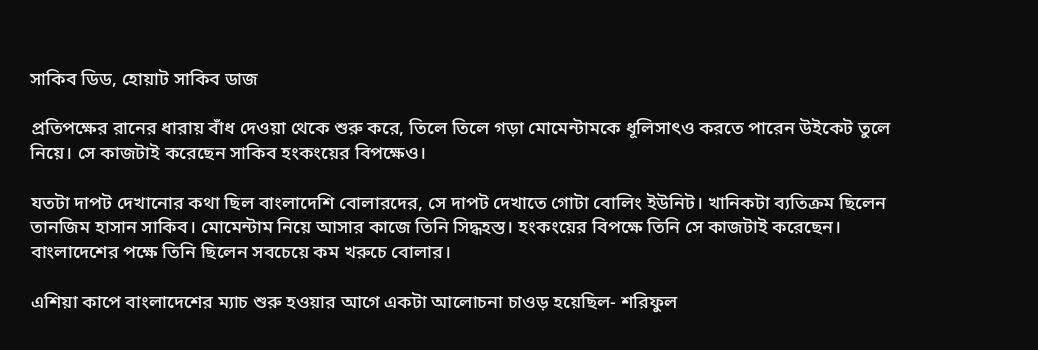সাকিব ডিড, হোয়াট সাকিব ডাজ

প্রতিপক্ষের রানের ধারায় বাঁধ দেওয়া থেকে শুরু করে, তিলে তিলে গড়া মোমেন্টামকে ধূলিসাৎও করতে পারেন উইকেট তুলে নিয়ে। সে কাজটাই করেছেন সাকিব হংকংয়ের বিপক্ষেও।

যতটা দাপট দেখানোর কথা ছিল বাংলাদেশি বোলারদের, সে দাপট দেখাতে গোটা বোলিং ইউনিট। খানিকটা ব্যতিক্রম ছিলেন তানজিম হাসান সাকিব। মোমেন্টাম নিয়ে আসার কাজে তিনি সিদ্ধহস্ত। হংকংয়ের বিপক্ষে তিনি সে কাজটাই করেছেন। বাংলাদেশের পক্ষে তিনি ছিলেন সবচেয়ে কম খরুচে বোলার।

এশিয়া কাপে বাংলাদেশের ম্যাচ শুরু হওয়ার আগে একটা আলোচনা চাওড় হয়েছিল- শরিফুল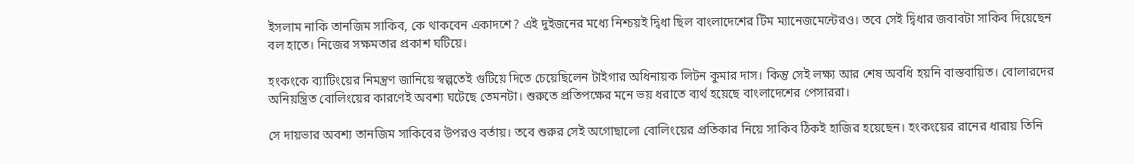ইসলাম নাকি তানজিম সাকিব, কে থাকবেন একাদশে? এই দুইজনের মধ্যে নিশ্চয়ই দ্বিধা ছিল বাংলাদেশের টিম ম্যানেজমেন্টেরও। তবে সেই দ্বিধার জবাবটা সাকিব দিয়েছেন বল হাতে। নিজের সক্ষমতার প্রকাশ ঘটিয়ে।

হংকংকে ব্যাটিংয়ের নিমন্ত্রণ জানিয়ে স্বল্পতেই গুটিয়ে দিতে চেয়েছিলেন টাইগার অধিনায়ক লিটন কুমার দাস। কিন্তু সেই লক্ষ্য আর শেষ অবধি হয়নি বাস্তবায়িত। বোলারদের অনিয়ন্ত্রিত বোলিংয়ের কারণেই অবশ্য ঘটেছে তেমনটা। শুরুতে প্রতিপক্ষের মনে ভয় ধরাতে ব্যর্থ হয়েছে বাংলাদেশের পেসাররা।

সে দায়ভার অবশ্য তানজিম সাকিবের উপরও বর্তায়। তবে শুরুর সেই অগোছালো বোলিংয়ের প্রতিকার নিয়ে সাকিব ঠিকই হাজির হয়েছেন। হংকংয়ের রানের ধারায় তিনি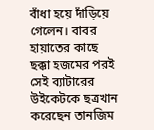বাঁধা হয়ে দাঁড়িয়ে গেলেন। বাবর হায়াতের কাছে ছক্কা হজমের পরই সেই ব্যাটারের উইকেটকে ছত্রখান করেছেন তানজিম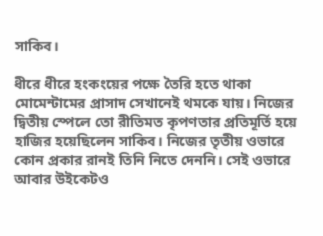সাকিব।

ধীরে ধীরে হংকংয়ের পক্ষে তৈরি হতে থাকা মোমেন্টামের প্রাসাদ সেখানেই থমকে যায়। নিজের দ্বিতীয় স্পেলে তো রীতিমত কৃপণতার প্রতিমূর্তি হয়ে হাজির হয়েছিলেন সাকিব। নিজের তৃতীয় ওভারে কোন প্রকার রানই তিনি নিতে দেননি। সেই ওভারে আবার উইকেটও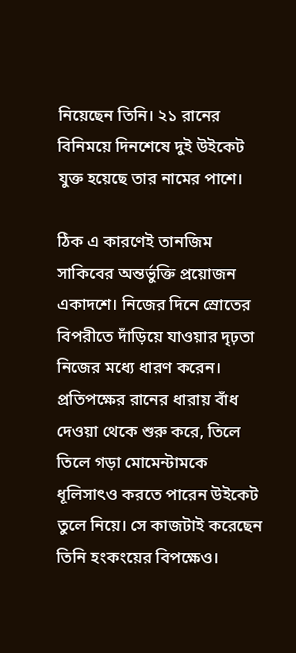নিয়েছেন তিনি। ২১ রানের বিনিময়ে দিনশেষে দুই উইকেট যুক্ত হয়েছে তার নামের পাশে।

ঠিক এ কারণেই তানজিম সাকিবের অন্তর্ভুক্তি প্রয়োজন একাদশে। নিজের দিনে স্রোতের বিপরীতে দাঁড়িয়ে যাওয়ার দৃঢ়তা নিজের মধ্যে ধারণ করেন। প্রতিপক্ষের রানের ধারায় বাঁধ দেওয়া থেকে শুরু করে, তিলে তিলে গড়া মোমেন্টামকে ধূলিসাৎও করতে পারেন উইকেট তুলে নিয়ে। সে কাজটাই করেছেন তিনি হংকংয়ের বিপক্ষেও।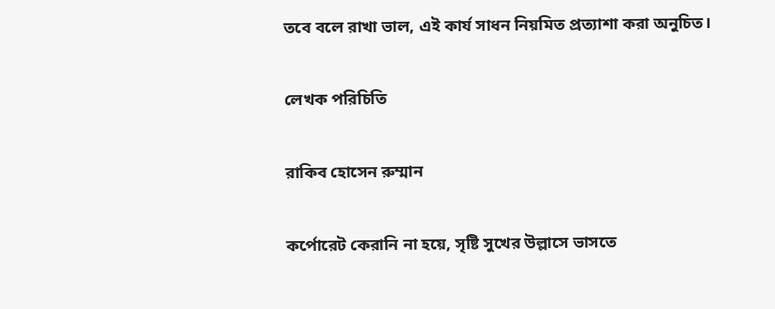তবে বলে রাখা ভাল, এই কার্য সাধন নিয়মিত প্রত্যাশা করা অনুচিত।

লেখক পরিচিতি

রাকিব হোসেন রুম্মান

কর্পোরেট কেরানি না হয়ে, সৃষ্টি সুখের উল্লাসে ভাসতে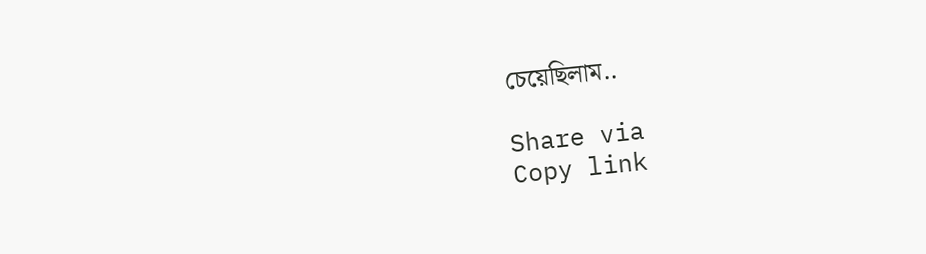চেয়েছিলাম..

Share via
Copy link